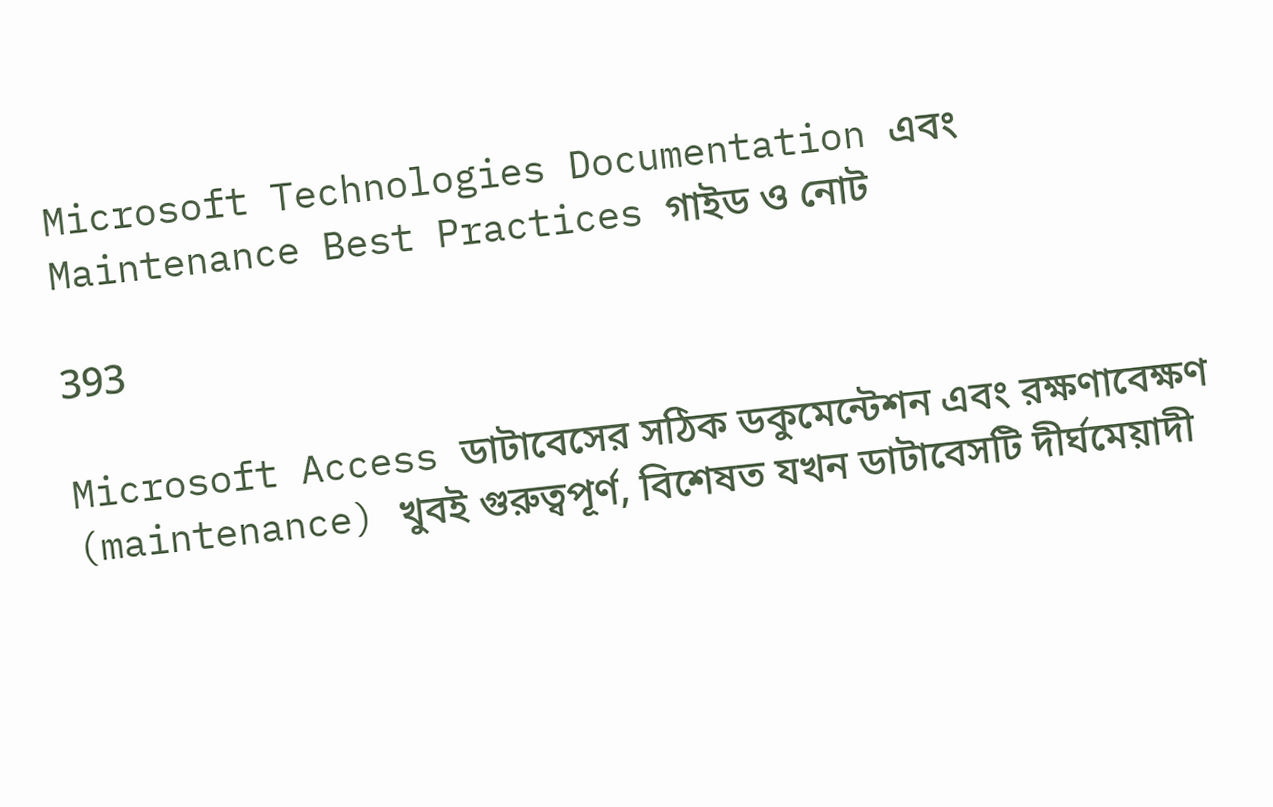Microsoft Technologies Documentation এবং Maintenance Best Practices গাইড ও নোট

393

Microsoft Access ডাটাবেসের সঠিক ডকুমেন্টেশন এবং রক্ষণাবেক্ষণ (maintenance) খুবই গুরুত্বপূর্ণ, বিশেষত যখন ডাটাবেসটি দীর্ঘমেয়াদী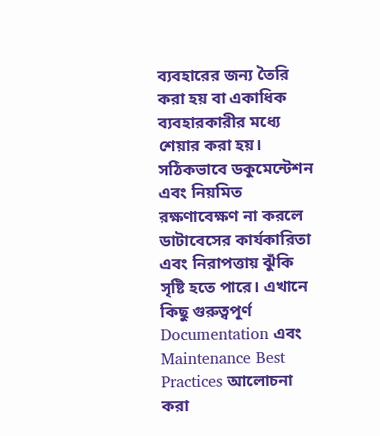ব্যবহারের জন্য তৈরি করা হয় বা একাধিক ব্যবহারকারীর মধ্যে শেয়ার করা হয়। সঠিকভাবে ডকুমেন্টেশন এবং নিয়মিত রক্ষণাবেক্ষণ না করলে ডাটাবেসের কার্যকারিতা এবং নিরাপত্তায় ঝুঁকি সৃষ্টি হতে পারে। এখানে কিছু গুরুত্বপূর্ণ Documentation এবং Maintenance Best Practices আলোচনা করা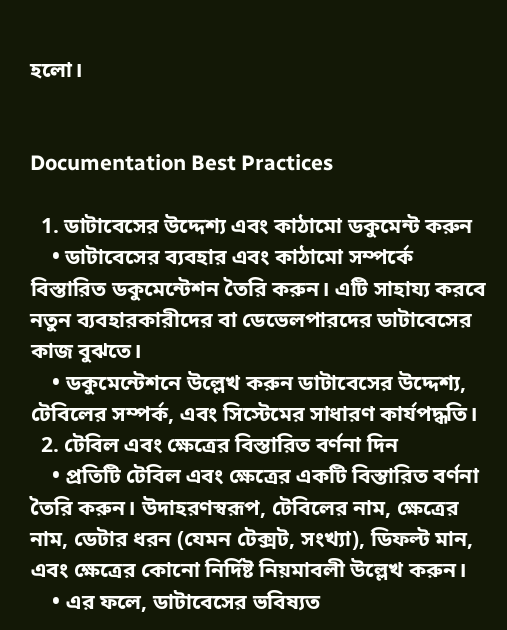হলো।


Documentation Best Practices

  1. ডাটাবেসের উদ্দেশ্য এবং কাঠামো ডকুমেন্ট করুন
    • ডাটাবেসের ব্যবহার এবং কাঠামো সম্পর্কে বিস্তারিত ডকুমেন্টেশন তৈরি করুন। এটি সাহায্য করবে নতুন ব্যবহারকারীদের বা ডেভেলপারদের ডাটাবেসের কাজ বুঝতে।
    • ডকুমেন্টেশনে উল্লেখ করুন ডাটাবেসের উদ্দেশ্য, টেবিলের সম্পর্ক, এবং সিস্টেমের সাধারণ কার্যপদ্ধতি।
  2. টেবিল এবং ক্ষেত্রের বিস্তারিত বর্ণনা দিন
    • প্রতিটি টেবিল এবং ক্ষেত্রের একটি বিস্তারিত বর্ণনা তৈরি করুন। উদাহরণস্বরূপ, টেবিলের নাম, ক্ষেত্রের নাম, ডেটার ধরন (যেমন টেক্সট, সংখ্যা), ডিফল্ট মান, এবং ক্ষেত্রের কোনো নির্দিষ্ট নিয়মাবলী উল্লেখ করুন।
    • এর ফলে, ডাটাবেসের ভবিষ্যত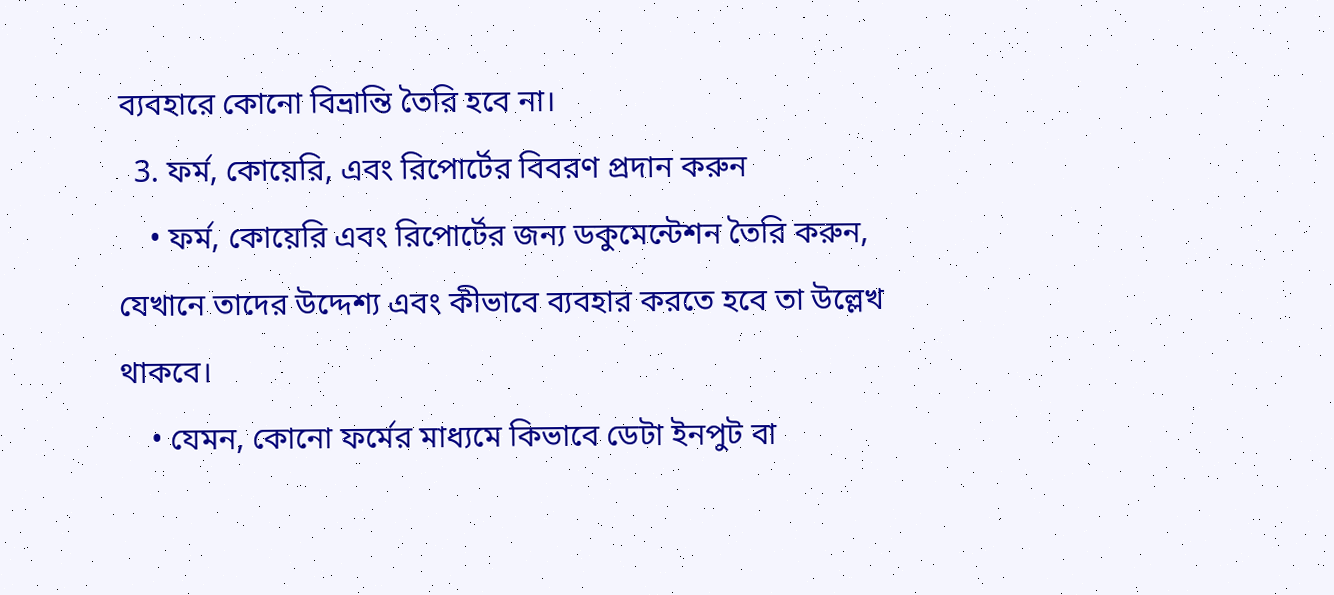ব্যবহারে কোনো বিভ্রান্তি তৈরি হবে না।
  3. ফর্ম, কোয়েরি, এবং রিপোর্টের বিবরণ প্রদান করুন
    • ফর্ম, কোয়েরি এবং রিপোর্টের জন্য ডকুমেন্টেশন তৈরি করুন, যেখানে তাদের উদ্দেশ্য এবং কীভাবে ব্যবহার করতে হবে তা উল্লেখ থাকবে।
    • যেমন, কোনো ফর্মের মাধ্যমে কিভাবে ডেটা ইনপুট বা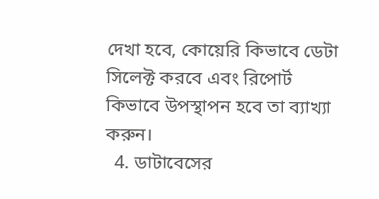দেখা হবে, কোয়েরি কিভাবে ডেটা সিলেক্ট করবে এবং রিপোর্ট কিভাবে উপস্থাপন হবে তা ব্যাখ্যা করুন।
  4. ডাটাবেসের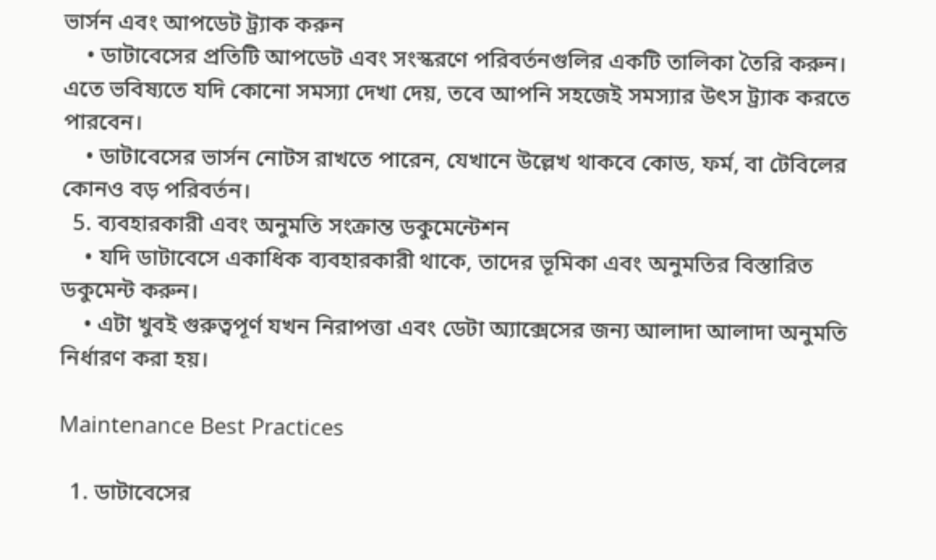ভার্সন এবং আপডেট ট্র্যাক করুন
    • ডাটাবেসের প্রতিটি আপডেট এবং সংস্করণে পরিবর্তনগুলির একটি তালিকা তৈরি করুন। এতে ভবিষ্যতে যদি কোনো সমস্যা দেখা দেয়, তবে আপনি সহজেই সমস্যার উৎস ট্র্যাক করতে পারবেন।
    • ডাটাবেসের ভার্সন নোটস রাখতে পারেন, যেখানে উল্লেখ থাকবে কোড, ফর্ম, বা টেবিলের কোনও বড় পরিবর্তন।
  5. ব্যবহারকারী এবং অনুমতি সংক্রান্ত ডকুমেন্টেশন
    • যদি ডাটাবেসে একাধিক ব্যবহারকারী থাকে, তাদের ভূমিকা এবং অনুমতির বিস্তারিত ডকুমেন্ট করুন।
    • এটা খুবই গুরুত্বপূর্ণ যখন নিরাপত্তা এবং ডেটা অ্যাক্সেসের জন্য আলাদা আলাদা অনুমতি নির্ধারণ করা হয়।

Maintenance Best Practices

  1. ডাটাবেসের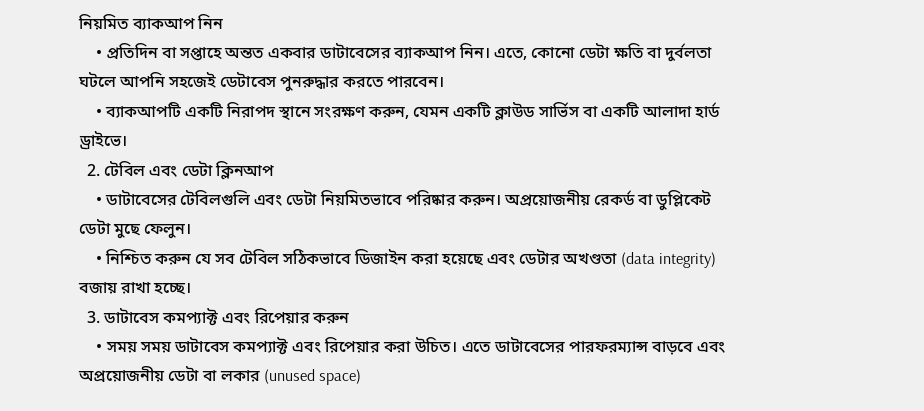নিয়মিত ব্যাকআপ নিন
    • প্রতিদিন বা সপ্তাহে অন্তত একবার ডাটাবেসের ব্যাকআপ নিন। এতে, কোনো ডেটা ক্ষতি বা দুর্বলতা ঘটলে আপনি সহজেই ডেটাবেস পুনরুদ্ধার করতে পারবেন।
    • ব্যাকআপটি একটি নিরাপদ স্থানে সংরক্ষণ করুন, যেমন একটি ক্লাউড সার্ভিস বা একটি আলাদা হার্ড ড্রাইভে।
  2. টেবিল এবং ডেটা ক্লিনআপ
    • ডাটাবেসের টেবিলগুলি এবং ডেটা নিয়মিতভাবে পরিষ্কার করুন। অপ্রয়োজনীয় রেকর্ড বা ডুপ্লিকেট ডেটা মুছে ফেলুন।
    • নিশ্চিত করুন যে সব টেবিল সঠিকভাবে ডিজাইন করা হয়েছে এবং ডেটার অখণ্ডতা (data integrity) বজায় রাখা হচ্ছে।
  3. ডাটাবেস কমপ্যাক্ট এবং রিপেয়ার করুন
    • সময় সময় ডাটাবেস কমপ্যাক্ট এবং রিপেয়ার করা উচিত। এতে ডাটাবেসের পারফরম্যান্স বাড়বে এবং অপ্রয়োজনীয় ডেটা বা লকার (unused space)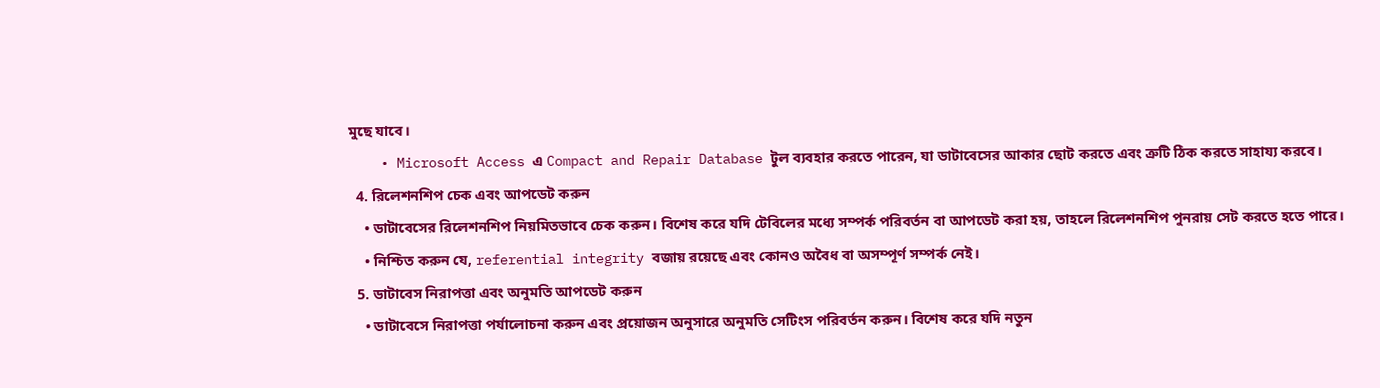মুছে যাবে।
    • Microsoft Access এ Compact and Repair Database টুল ব্যবহার করতে পারেন, যা ডাটাবেসের আকার ছোট করতে এবং ত্রুটি ঠিক করতে সাহায্য করবে।
  4. রিলেশনশিপ চেক এবং আপডেট করুন
    • ডাটাবেসের রিলেশনশিপ নিয়মিতভাবে চেক করুন। বিশেষ করে যদি টেবিলের মধ্যে সম্পর্ক পরিবর্তন বা আপডেট করা হয়, তাহলে রিলেশনশিপ পুনরায় সেট করতে হতে পারে।
    • নিশ্চিত করুন যে, referential integrity বজায় রয়েছে এবং কোনও অবৈধ বা অসম্পূর্ণ সম্পর্ক নেই।
  5. ডাটাবেস নিরাপত্তা এবং অনুমতি আপডেট করুন
    • ডাটাবেসে নিরাপত্তা পর্যালোচনা করুন এবং প্রয়োজন অনুসারে অনুমতি সেটিংস পরিবর্তন করুন। বিশেষ করে যদি নতুন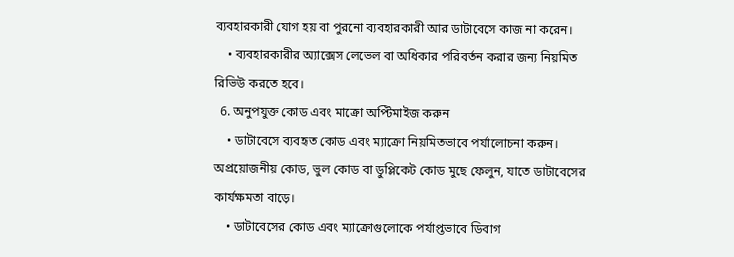ব্যবহারকারী যোগ হয় বা পুরনো ব্যবহারকারী আর ডাটাবেসে কাজ না করেন।
    • ব্যবহারকারীর অ্যাক্সেস লেভেল বা অধিকার পরিবর্তন করার জন্য নিয়মিত রিভিউ করতে হবে।
  6. অনুপযুক্ত কোড এবং মাক্রো অপ্টিমাইজ করুন
    • ডাটাবেসে ব্যবহৃত কোড এবং ম্যাক্রো নিয়মিতভাবে পর্যালোচনা করুন। অপ্রয়োজনীয় কোড, ভুল কোড বা ডুপ্লিকেট কোড মুছে ফেলুন, যাতে ডাটাবেসের কার্যক্ষমতা বাড়ে।
    • ডাটাবেসের কোড এবং ম্যাক্রোগুলোকে পর্যাপ্তভাবে ডিবাগ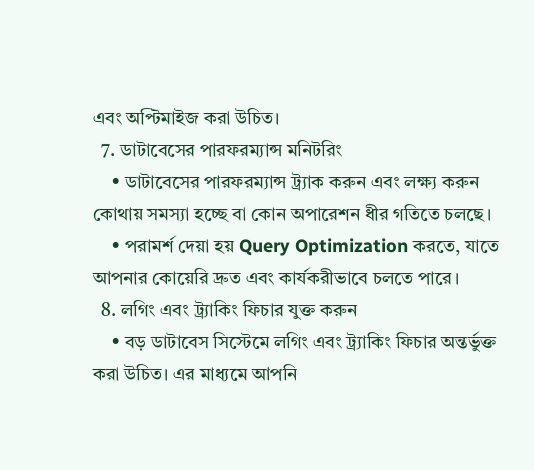এবং অপ্টিমাইজ করা উচিত।
  7. ডাটাবেসের পারফরম্যান্স মনিটরিং
    • ডাটাবেসের পারফরম্যান্স ট্র্যাক করুন এবং লক্ষ্য করুন কোথায় সমস্যা হচ্ছে বা কোন অপারেশন ধীর গতিতে চলছে।
    • পরামর্শ দেয়া হয় Query Optimization করতে, যাতে আপনার কোয়েরি দ্রুত এবং কার্যকরীভাবে চলতে পারে।
  8. লগিং এবং ট্র্যাকিং ফিচার যুক্ত করুন
    • বড় ডাটাবেস সিস্টেমে লগিং এবং ট্র্যাকিং ফিচার অন্তর্ভুক্ত করা উচিত। এর মাধ্যমে আপনি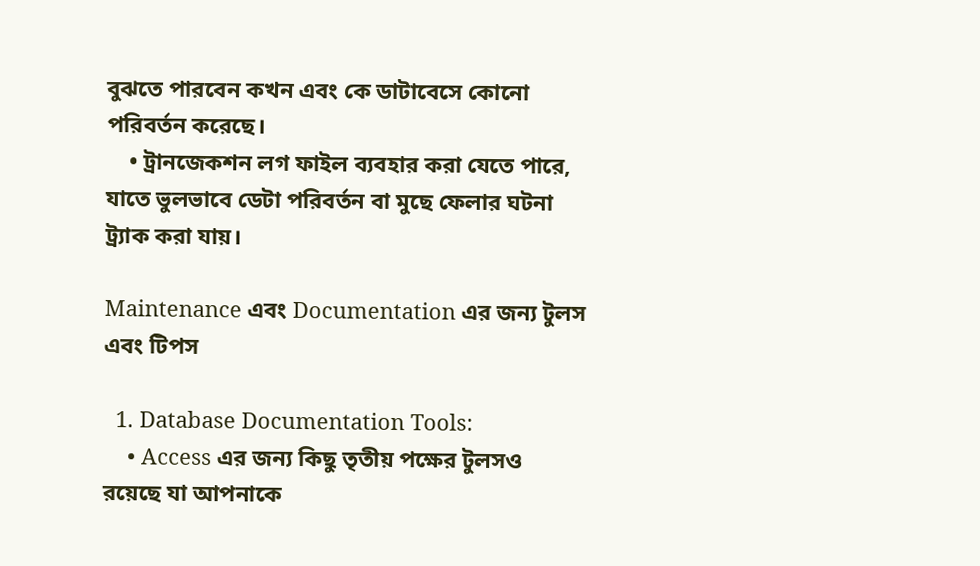বুঝতে পারবেন কখন এবং কে ডাটাবেসে কোনো পরিবর্তন করেছে।
    • ট্রানজেকশন লগ ফাইল ব্যবহার করা যেতে পারে, যাতে ভুলভাবে ডেটা পরিবর্তন বা মুছে ফেলার ঘটনা ট্র্যাক করা যায়।

Maintenance এবং Documentation এর জন্য টুলস এবং টিপস

  1. Database Documentation Tools:
    • Access এর জন্য কিছু তৃতীয় পক্ষের টুলসও রয়েছে যা আপনাকে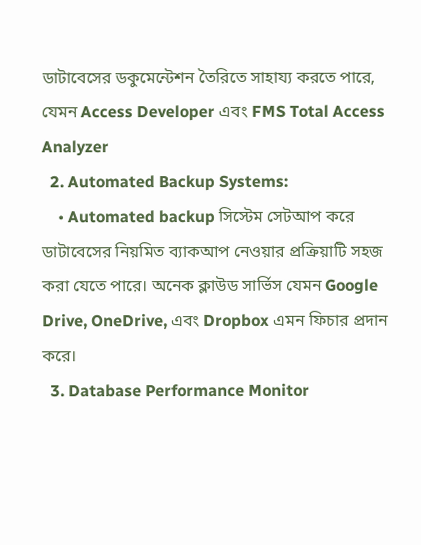ডাটাবেসের ডকুমেন্টেশন তৈরিতে সাহায্য করতে পারে, যেমন Access Developer এবং FMS Total Access Analyzer
  2. Automated Backup Systems:
    • Automated backup সিস্টেম সেটআপ করে ডাটাবেসের নিয়মিত ব্যাকআপ নেওয়ার প্রক্রিয়াটি সহজ করা যেতে পারে। অনেক ক্লাউড সার্ভিস যেমন Google Drive, OneDrive, এবং Dropbox এমন ফিচার প্রদান করে।
  3. Database Performance Monitor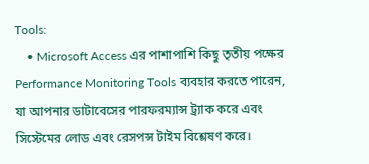Tools:
    • Microsoft Access এর পাশাপাশি কিছু তৃতীয় পক্ষের Performance Monitoring Tools ব্যবহার করতে পারেন, যা আপনার ডাটাবেসের পারফরম্যান্স ট্র্যাক করে এবং সিস্টেমের লোড এবং রেসপন্স টাইম বিশ্লেষণ করে।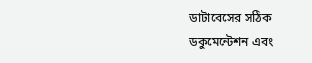ডাটাবেসের সঠিক ডকুমেন্টেশন এবং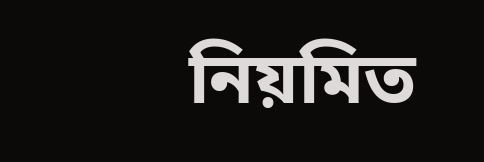নিয়মিত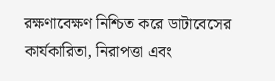রক্ষণাবেক্ষণ নিশ্চিত করে ডাটাবেসের কার্যকারিতা, নিরাপত্তা এবং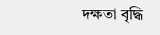দক্ষতা বৃদ্ধি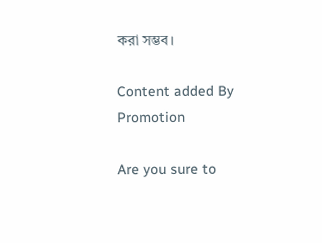করা সম্ভব।

Content added By
Promotion

Are you sure to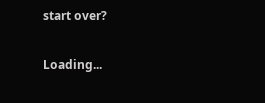start over?

Loading...